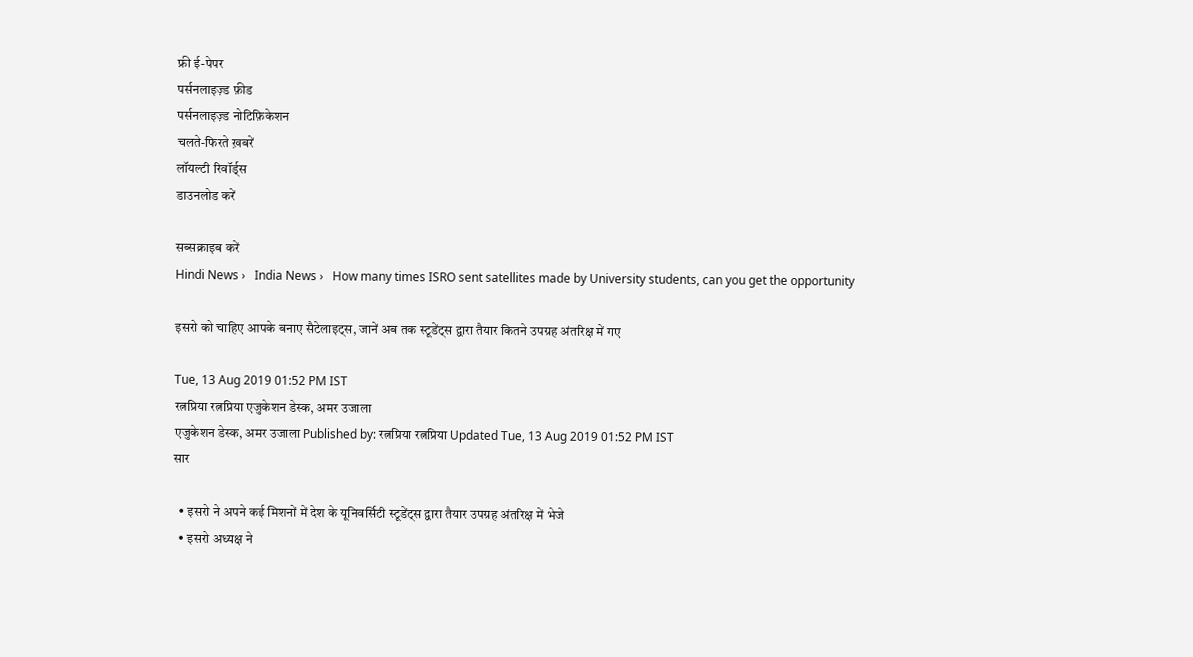फ्री ई-पेपर
पर्सनलाइज़्ड फ़ीड
पर्सनलाइज़्ड नोटिफ़िकेशन
चलते-फिरते ख़बरें
लॉयल्टी रिवॉर्ड्स
डाउनलोड करें

सब्सक्राइब करें
Hindi News ›   India News ›   How many times ISRO sent satellites made by University students, can you get the opportunity

इसरो को चाहिए आपके बनाए सैटेलाइट्स, जानें अब तक स्टूडेंट्स द्वारा तैयार कितने उपग्रह अंतरिक्ष में गए

Tue, 13 Aug 2019 01:52 PM IST
रत्नप्रिया रत्नप्रिया एजुकेशन डेस्क, अमर उजाला
एजुकेशन डेस्क, अमर उजाला Published by: रत्नप्रिया रत्नप्रिया Updated Tue, 13 Aug 2019 01:52 PM IST
सार

  • इसरो ने अपने कई मिशनों में देश के यूनिवर्सिटी स्टूडेंट्स द्वारा तैयार उपग्रह अंतरिक्ष में भेजे
  • इसरो अध्यक्ष ने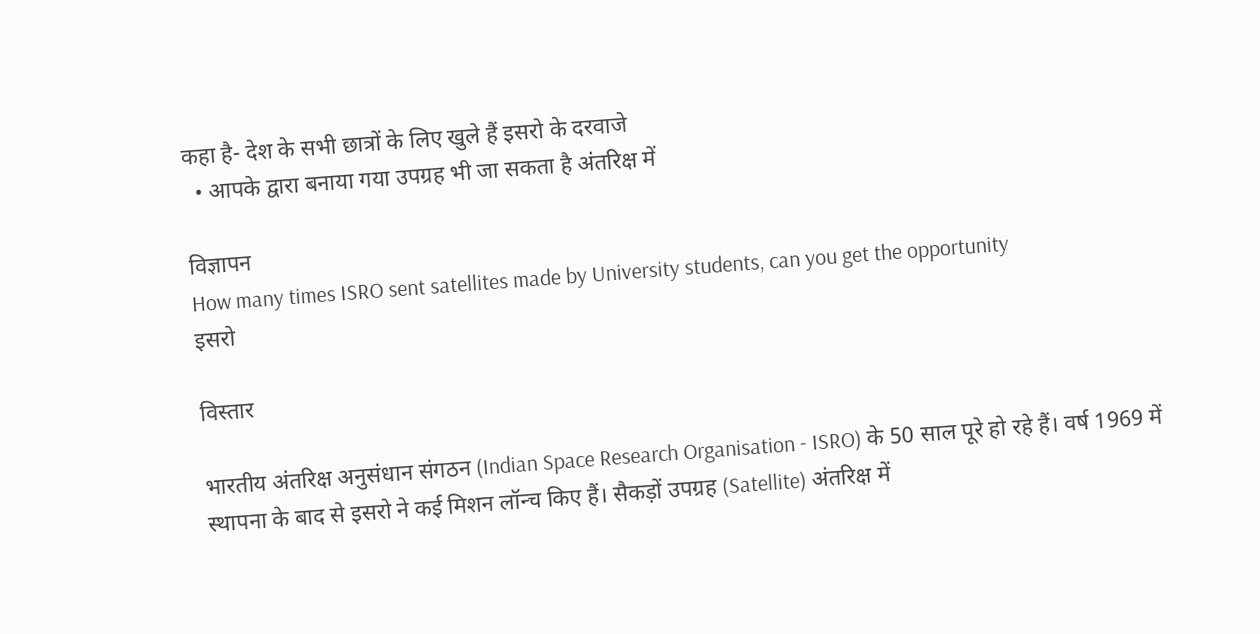कहा है- देश के सभी छात्रों के लिए खुले हैं इसरो के दरवाजे
  • आपके द्वारा बनाया गया उपग्रह भी जा सकता है अंतरिक्ष में

विज्ञापन
How many times ISRO sent satellites made by University students, can you get the opportunity
इसरो

विस्तार

भारतीय अंतरिक्ष अनुसंधान संगठन (Indian Space Research Organisation - ISRO) के 50 साल पूरे हो रहे हैं। वर्ष 1969 में स्थापना के बाद से इसरो ने कई मिशन लॉन्च किए हैं। सैकड़ों उपग्रह (Satellite) अंतरिक्ष में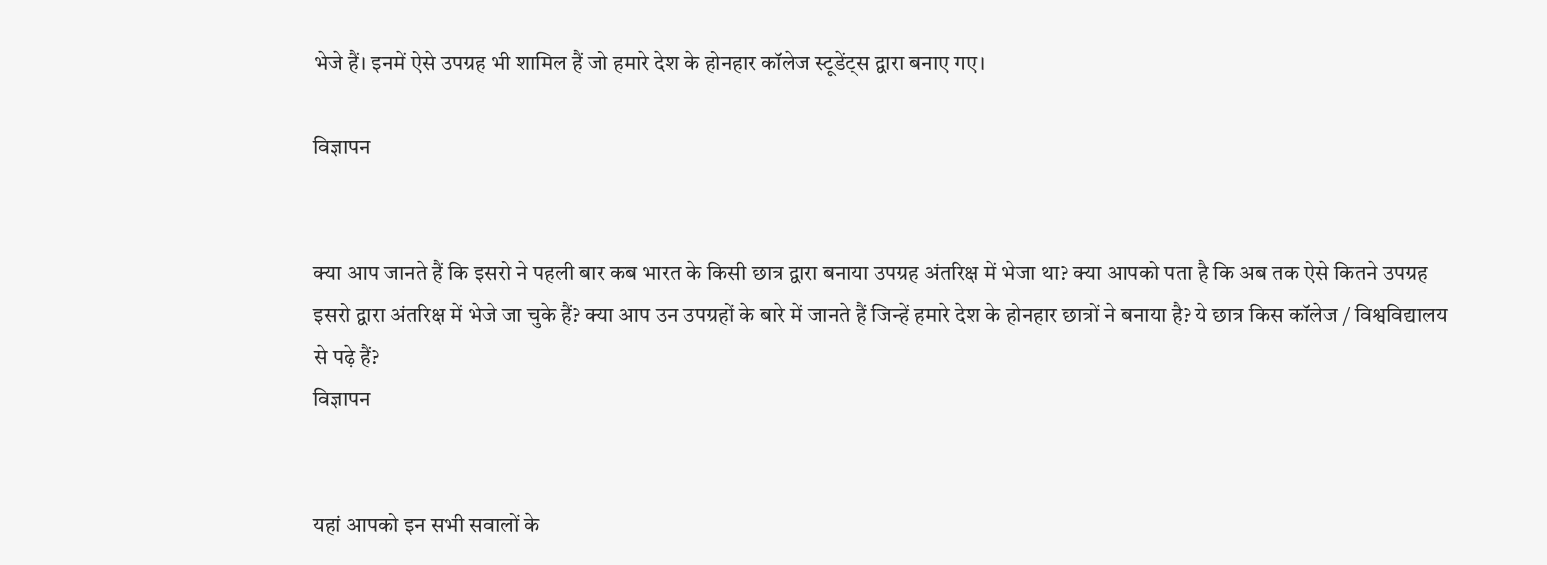भेजे हैं। इनमें ऐसे उपग्रह भी शामिल हैं जो हमारे देश के होनहार कॉलेज स्टूडेंट्स द्वारा बनाए गए।

विज्ञापन


क्या आप जानते हैं कि इसरो ने पहली बार कब भारत के किसी छात्र द्वारा बनाया उपग्रह अंतरिक्ष में भेजा था? क्या आपको पता है कि अब तक ऐसे कितने उपग्रह इसरो द्वारा अंतरिक्ष में भेजे जा चुके हैं? क्या आप उन उपग्रहों के बारे में जानते हैं जिन्हें हमारे देश के होनहार छात्रों ने बनाया है? ये छात्र किस कॉलेज / विश्वविद्यालय से पढ़े हैं?
विज्ञापन


यहां आपको इन सभी सवालों के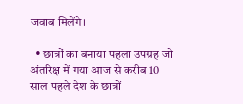जवाब मिलेंगे।

  • छात्रों का बनाया पहला उपग्रह जो अंतरिक्ष में गया आज से करीब 10 साल पहले देश के छात्रों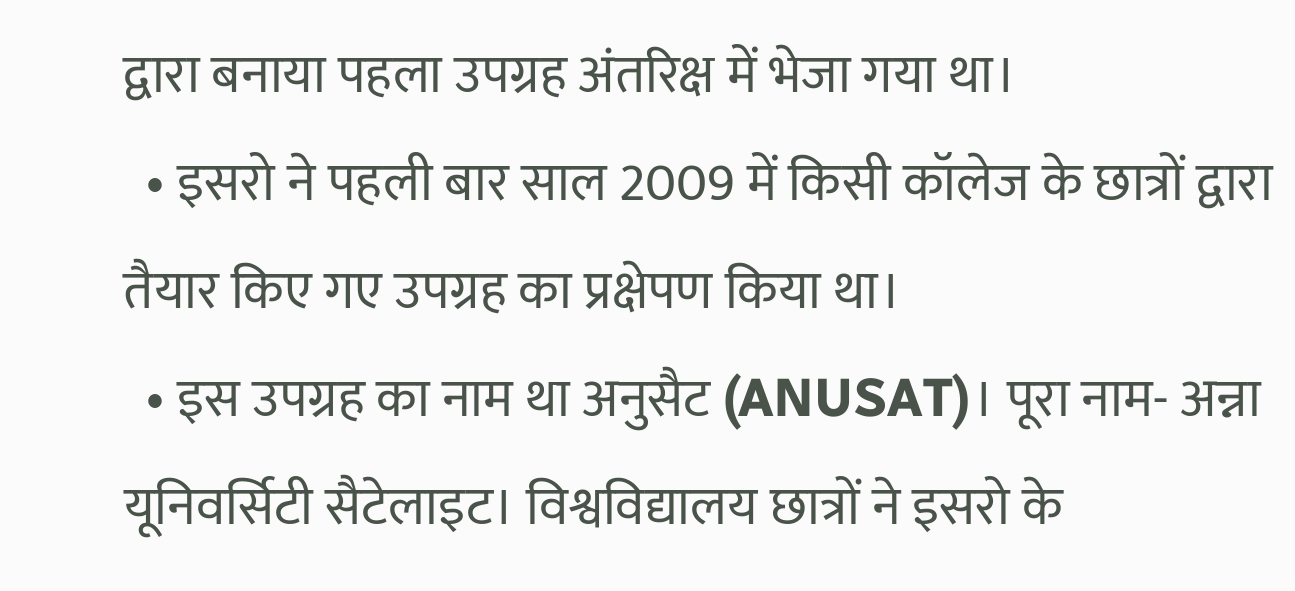द्वारा बनाया पहला उपग्रह अंतरिक्ष में भेजा गया था।
  • इसरो ने पहली बार साल 2009 में किसी कॉलेज के छात्रों द्वारा तैयार किए गए उपग्रह का प्रक्षेपण किया था।
  • इस उपग्रह का नाम था अनुसैट (ANUSAT)। पूरा नाम- अन्ना यूनिवर्सिटी सैटेलाइट। विश्वविद्यालय छात्रों ने इसरो के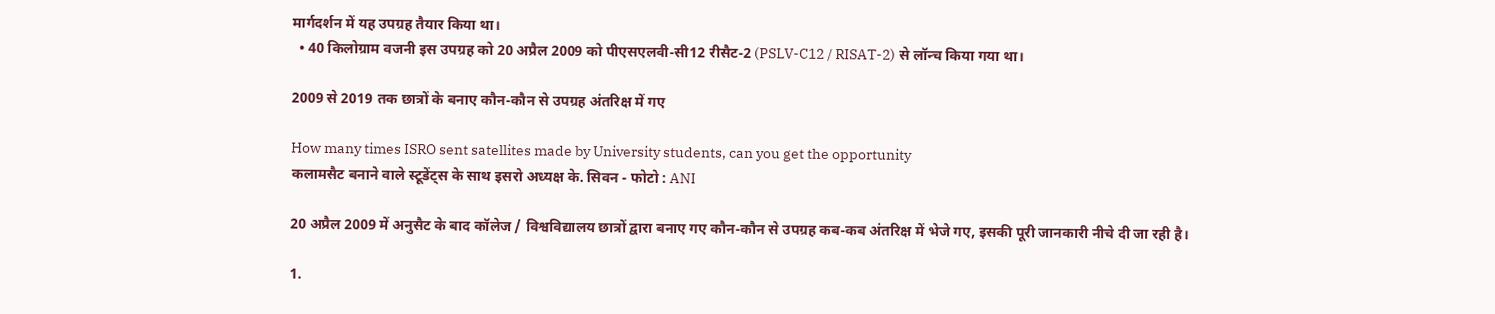मार्गदर्शन में यह उपग्रह तैयार किया था।
  • 40 किलोग्राम वजनी इस उपग्रह को 20 अप्रैल 2009 को पीएसएलवी-सी12 रीसैट-2 (PSLV-C12 / RISAT-2) से लॉन्च किया गया था।

2009 से 2019 तक छात्रों के बनाए कौन-कौन से उपग्रह अंतरिक्ष में गए

How many times ISRO sent satellites made by University students, can you get the opportunity
कलामसैट बनाने वाले स्टूडेंट्स के साथ इसरो अध्यक्ष के. सिवन - फोटो : ANI

20 अप्रैल 2009 में अनुसैट के बाद कॉलेज / विश्वविद्यालय छात्रों द्वारा बनाए गए कौन-कौन से उपग्रह कब-कब अंतरिक्ष में भेजे गए, इसकी पूरी जानकारी नीचे दी जा रही है।

1.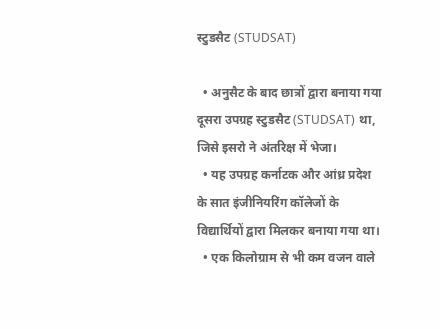स्टुडसैट (STUDSAT)

  • अनुसैट के बाद छात्रों द्वारा बनाया गया दूसरा उपग्रह स्टुडसैट (STUDSAT) था, जिसे इसरो ने अंतरिक्ष में भेजा।
  • यह उपग्रह कर्नाटक और आंध्र प्रदेश के सात इंजीनियरिंग कॉलेजों के विद्यार्थियों द्वारा मिलकर बनाया गया था।
  • एक किलोग्राम से भी कम वजन वाले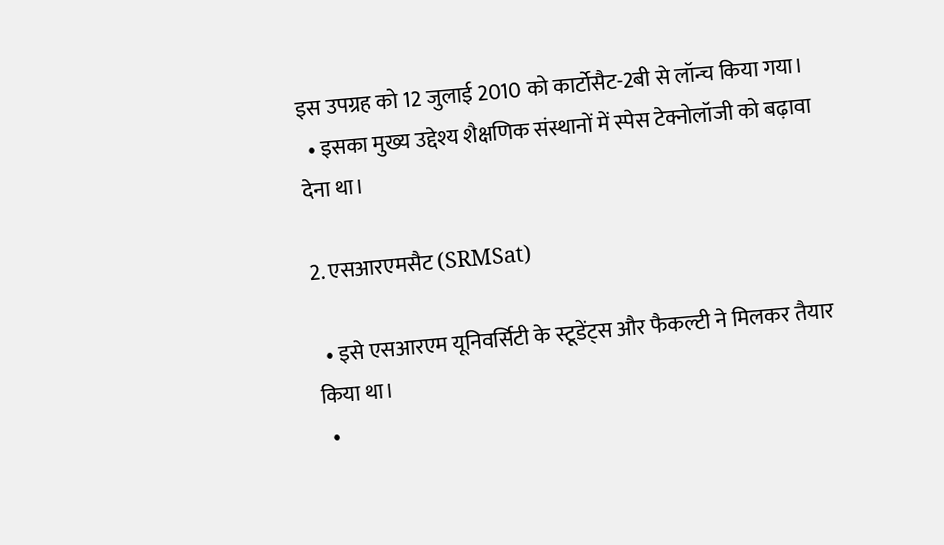इस उपग्रह को 12 जुलाई 2010 को कार्टोसैट-2बी से लॉन्च किया गया।
  • इसका मुख्य उद्देश्य शैक्षणिक संस्थानों में स्पेस टेक्नोलॉजी को बढ़ावा देना था।

2. एसआरएमसैट (SRMSat)

  • इसे एसआरएम यूनिवर्सिटी के स्टूडेंट्स और फैकल्टी ने मिलकर तैयार किया था।
  •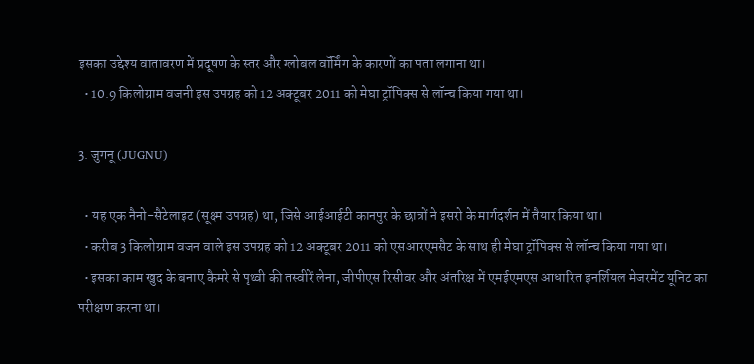इसका उद्देश्य वातावरण में प्रदूषण के स्तर और ग्लोबल वॉर्मिंग के कारणों का पता लगाना था।
  • 10.9 किलोग्राम वजनी इस उपग्रह को 12 अक्टूबर 2011 को मेघा ट्रॉपिक्स से लॉन्च किया गया था।

3. जुगनू (JUGNU)

  • यह एक नैनो-सैटेलाइट (सूक्ष्म उपग्रह) था, जिसे आईआईटी कानपुर के छात्रों ने इसरो के मार्गदर्शन में तैयार किया था।
  • करीब 3 किलोग्राम वजन वाले इस उपग्रह को 12 अक्टूबर 2011 को एसआरएमसैट के साथ ही मेघा ट्रॉपिक्स से लॉन्च किया गया था।
  • इसका काम खुद के बनाए कैमरे से पृथ्वी की तस्वीरें लेना, जीपीएस रिसीवर और अंतरिक्ष में एमईएमएस आधारित इनर्शियल मेजरमेंट यूनिट का परीक्षण करना था।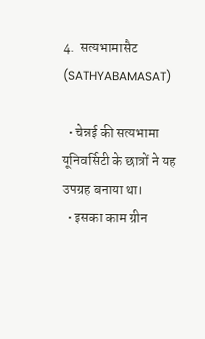4.  सत्यभामासैट (SATHYABAMASAT)

  • चेन्नई की सत्यभामा यूनिवर्सिटी के छात्रों ने यह उपग्रह बनाया था।
  • इसका काम ग्रीन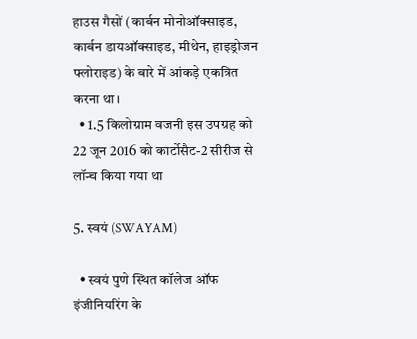हाउस गैसों (कार्बन मोनोऑक्साइड, कार्बन डायऑक्साइड, मीथेन, हाइड्रोजन फ्लोराइड) के बारे में आंकड़े एकत्रित करना था।
  • 1.5 किलोग्राम वजनी इस उपग्रह को 22 जून 2016 को कार्टोसैट-2 सीरीज से लॉन्च किया गया था

5. स्वयं (SWAYAM)

  • स्वयं पुणे स्थित कॉलेज ऑफ इंजीनियरिंग के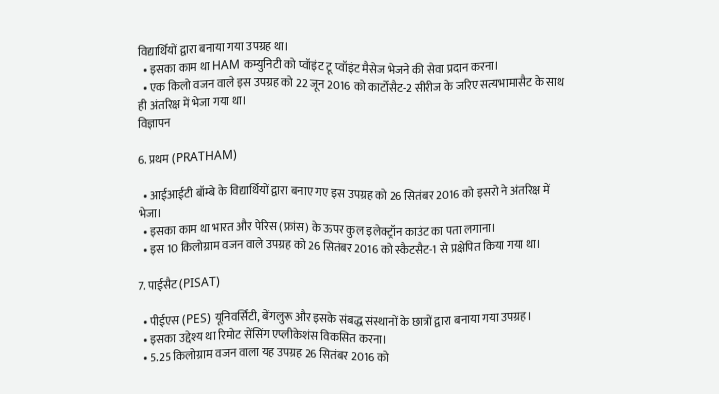विद्यार्थियों द्वारा बनाया गया उपग्रह था।
  • इसका काम था HAM कम्युनिटी को प्वॉइंट टू प्वॉइंट मैसेज भेजने की सेवा प्रदान करना।
  • एक किलो वजन वाले इस उपग्रह को 22 जून 2016 को कार्टोसैट-2 सीरीज के जरिए सत्यभामासैट के साथ ही अंतरिक्ष में भेजा गया था।
विज्ञापन

6. प्रथम (PRATHAM)

  • आईआईटी बॉम्बे के विद्यार्थियों द्वारा बनाए गए इस उपग्रह को 26 सितंबर 2016 को इसरो ने अंतरिक्ष में भेजा।
  • इसका काम था भारत और पेरिस (फ्रांस) के ऊपर कुल इलेक्ट्रॉन काउंट का पता लगाना।
  • इस 10 किलोग्राम वजन वाले उपग्रह को 26 सितंबर 2016 को स्कैटसैट-1 से प्रक्षेपित किया गया था।

7. पाईसैट (PISAT)

  • पीईएस (PES) यूनिवर्सिटी, बेंगलुरू और इसके संबद्ध संस्थानों के छात्रों द्वारा बनाया गया उपग्रह।
  • इसका उद्देश्य था रिमोट सेंसिंग एप्लीकेशंस विकसित करना।
  • 5.25 किलोग्राम वजन वाला यह उपग्रह 26 सितंबर 2016 को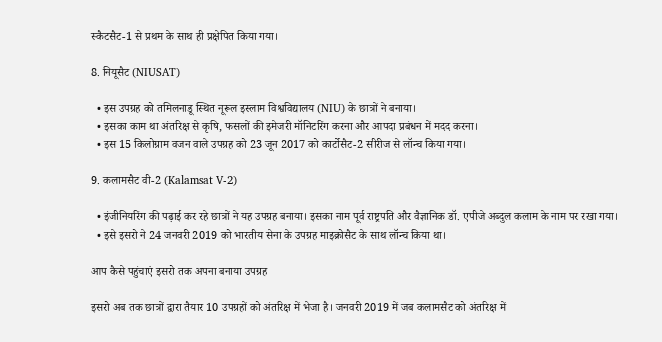स्कैटसैट-1 से प्रथम के साथ ही प्रक्षेपित किया गया।

8. नियूसैट (NIUSAT)

  • इस उपग्रह को तमिलनाडू स्थित नूरूल इस्लाम विश्वविद्यालय (NIU) के छात्रों ने बनाया।
  • इसका काम था अंतरिक्ष से कृषि, फसलों की इमेजरी मॉनिटरिंग करना और आपदा प्रबंधन में मदद करना।
  • इस 15 किलोग्राम वजन वाले उपग्रह को 23 जून 2017 को कार्टोसैट-2 सीरीज से लॉन्च किया गया।

9. कलामसैट वी-2 (Kalamsat V-2)

  • इंजीनियरिंग की पढ़ाई कर रहे छात्रों ने यह उपग्रह बनाया। इसका नाम पूर्व राष्ट्रपति और वैज्ञानिक डॉ. एपीजे अब्दुल कलाम के नाम पर रखा गया।
  • इसे इसरो ने 24 जनवरी 2019 को भारतीय सेना के उपग्रह माइक्रोसैट के साथ लॉन्च किया था।

आप कैसे पहुंचाएं इसरो तक अपना बनाया उपग्रह

इसरो अब तक छात्रों द्वारा तैयार 10 उपग्रहों को अंतरिक्ष में भेजा है। जनवरी 2019 में जब कलामसैट को अंतरिक्ष में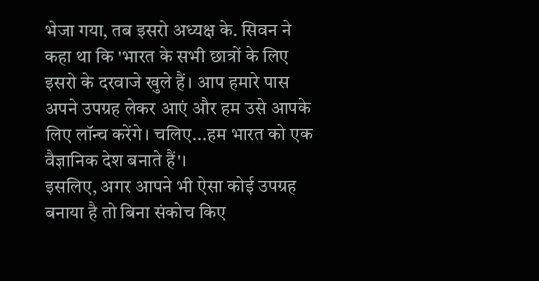भेजा गया, तब इसरो अध्यक्ष के. सिवन ने कहा था कि 'भारत के सभी छात्रों के लिए इसरो के दरवाजे खुले हैं। आप हमारे पास अपने उपग्रह लेकर आएं और हम उसे आपके लिए लॉन्च करेंगे। चलिए...हम भारत को एक वैज्ञानिक देश बनाते हैं'।
इसलिए, अगर आपने भी ऐसा कोई उपग्रह बनाया है तो बिना संकोच किए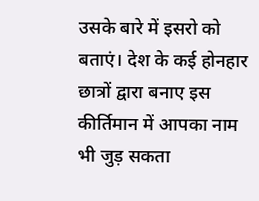उसके बारे में इसरो को बताएं। देश के कई होनहार छात्रों द्वारा बनाए इस कीर्तिमान में आपका नाम भी जुड़ सकता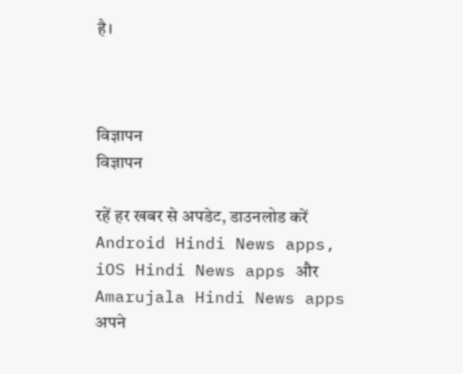है।



विज्ञापन
विज्ञापन

रहें हर खबर से अपडेट, डाउनलोड करें Android Hindi News apps, iOS Hindi News apps और Amarujala Hindi News apps अपने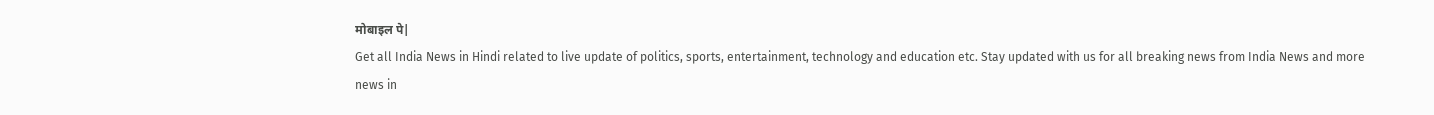मोबाइल पे|
Get all India News in Hindi related to live update of politics, sports, entertainment, technology and education etc. Stay updated with us for all breaking news from India News and more news in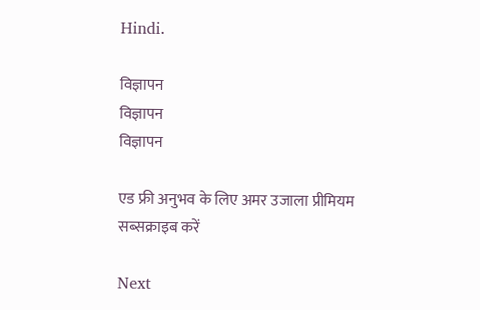Hindi.

विज्ञापन
विज्ञापन
विज्ञापन

एड फ्री अनुभव के लिए अमर उजाला प्रीमियम सब्सक्राइब करें

Next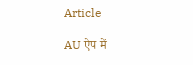Article

AU ऐप में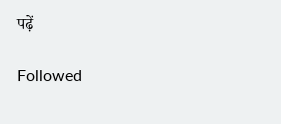पढ़ें

Followed